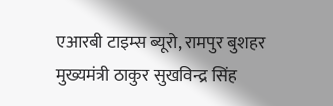एआरबी टाइम्स ब्यूरो, रामपुर बुशहर
मुख्यमंत्री ठाकुर सुखविन्द्र सिंह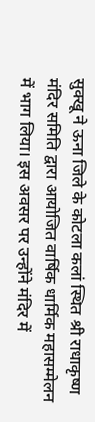सुक्खू ने ऊना जिले के कोटला कलां स्थित श्री राधाकृष्ण मंदिर समिति द्वारा आयोजित वार्षिक धार्मिक महासम्मेलन में भाग लिया। इस अवसर पर उन्होंने मंदिर में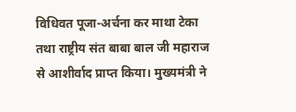विधिवत पूजा-अर्चना कर माथा टेका तथा राष्ट्रीय संत बाबा बाल जी महाराज से आशीर्वाद प्राप्त किया। मुख्यमंत्री ने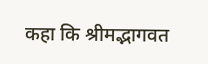कहा कि श्रीमद्भागवत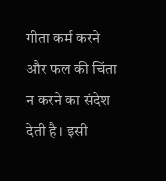गीता कर्म करने और फल की चिंता न करने का संदेश देती है। इसी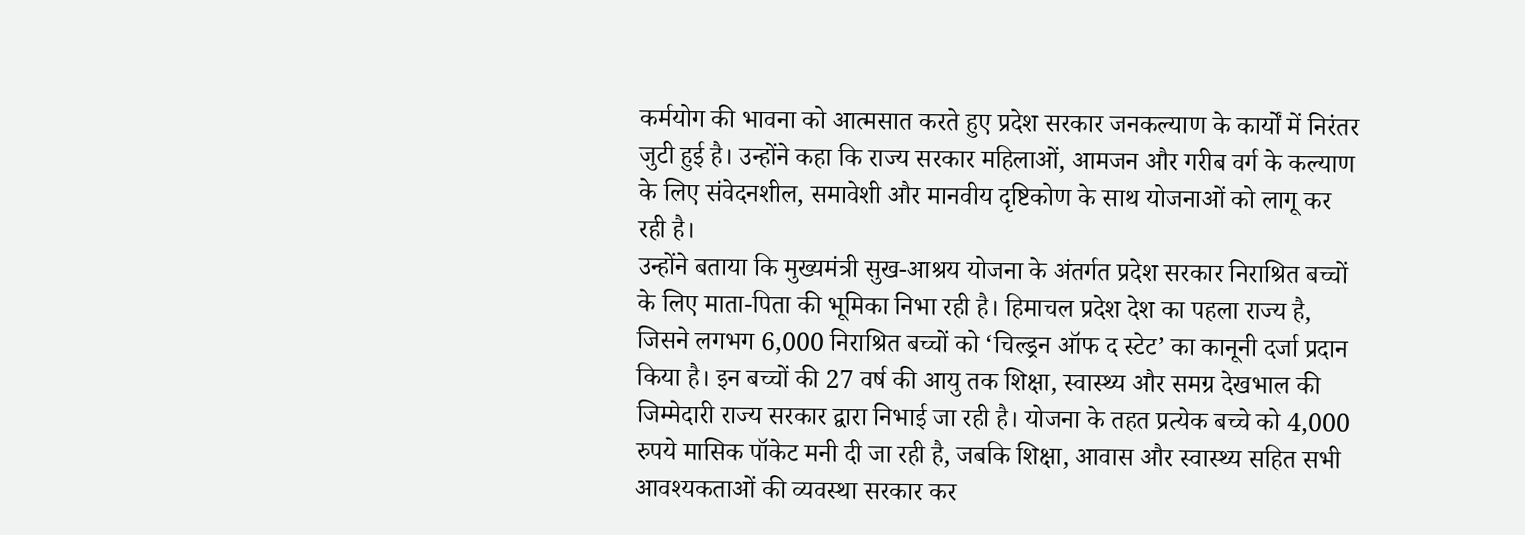कर्मयोग की भावना को आत्मसात करते हुए प्रदेश सरकार जनकल्याण के कार्यों में निरंतर जुटी हुई है। उन्होंने कहा कि राज्य सरकार महिलाओं, आमजन और गरीब वर्ग के कल्याण के लिए संवेदनशील, समावेशी और मानवीय दृष्टिकोण के साथ योजनाओं को लागू कर रही है।
उन्होंने बताया कि मुख्यमंत्री सुख-आश्रय योजना के अंतर्गत प्रदेश सरकार निराश्रित बच्चों के लिए माता-पिता की भूमिका निभा रही है। हिमाचल प्रदेश देश का पहला राज्य है, जिसने लगभग 6,000 निराश्रित बच्चों को ‘चिल्ड्रन ऑफ द स्टेट’ का कानूनी दर्जा प्रदान किया है। इन बच्चों की 27 वर्ष की आयु तक शिक्षा, स्वास्थ्य और समग्र देखभाल की जिम्मेदारी राज्य सरकार द्वारा निभाई जा रही है। योजना के तहत प्रत्येक बच्चे को 4,000 रुपये मासिक पॉकेट मनी दी जा रही है, जबकि शिक्षा, आवास और स्वास्थ्य सहित सभी आवश्यकताओं की व्यवस्था सरकार कर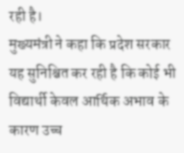रही है।
मुख्यमंत्री ने कहा कि प्रदेश सरकार यह सुनिश्चित कर रही है कि कोई भी विद्यार्थी केवल आर्थिक अभाव के कारण उच्च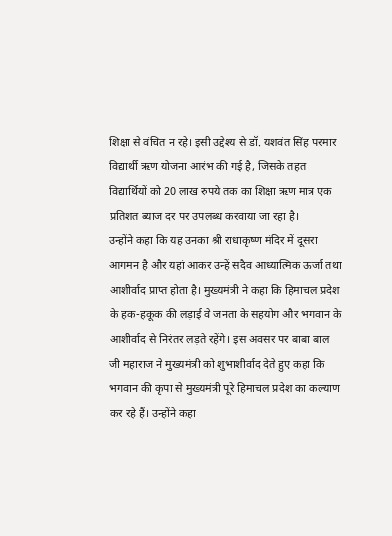शिक्षा से वंचित न रहे। इसी उद्देश्य से डॉ. यशवंत सिंह परमार विद्यार्थी ऋण योजना आरंभ की गई है, जिसके तहत विद्यार्थियों को 20 लाख रुपये तक का शिक्षा ऋण मात्र एक प्रतिशत ब्याज दर पर उपलब्ध करवाया जा रहा है।
उन्होंने कहा कि यह उनका श्री राधाकृष्ण मंदिर में दूसरा आगमन है और यहां आकर उन्हें सदैव आध्यात्मिक ऊर्जा तथा आशीर्वाद प्राप्त होता है। मुख्यमंत्री ने कहा कि हिमाचल प्रदेश के हक-हकूक की लड़ाई वे जनता के सहयोग और भगवान के आशीर्वाद से निरंतर लड़ते रहेंगे। इस अवसर पर बाबा बाल जी महाराज ने मुख्यमंत्री को शुभाशीर्वाद देते हुए कहा कि भगवान की कृपा से मुख्यमंत्री पूरे हिमाचल प्रदेश का कल्याण कर रहे हैं। उन्होंने कहा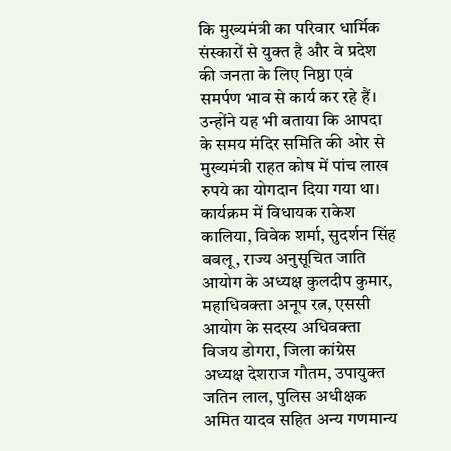कि मुख्यमंत्री का परिवार धार्मिक संस्कारों से युक्त है और वे प्रदेश की जनता के लिए निष्ठा एवं समर्पण भाव से कार्य कर रहे हैं। उन्होंने यह भी बताया कि आपदा के समय मंदिर समिति की ओर से मुख्यमंत्री राहत कोष में पांच लाख रुपये का योगदान दिया गया था।
कार्यक्रम में विधायक राकेश कालिया, विवेक शर्मा, सुदर्शन सिंह बबलू, राज्य अनुसूचित जाति आयोग के अध्यक्ष कुलदीप कुमार, महाधिवक्ता अनूप रत्न, एससी आयोग के सदस्य अधिवक्ता विजय डोगरा, जिला कांग्रेस अध्यक्ष देशराज गौतम, उपायुक्त जतिन लाल, पुलिस अधीक्षक अमित यादव सहित अन्य गणमान्य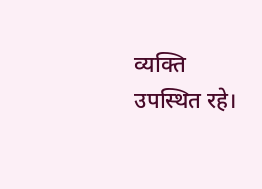व्यक्ति उपस्थित रहे।